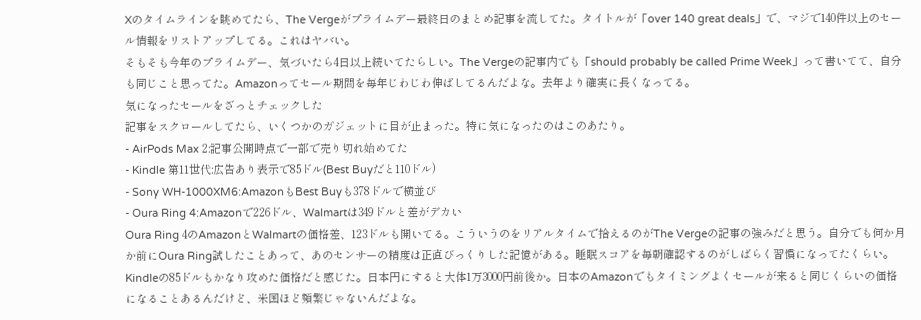Xのタイムラインを眺めてたら、The Vergeがプライムデー最終日のまとめ記事を流してた。タイトルが「over 140 great deals」で、マジで140件以上のセール情報をリストアップしてる。これはヤバい。
そもそも今年のプライムデー、気づいたら4日以上続いてたらしい。The Vergeの記事内でも「should probably be called Prime Week」って書いてて、自分も同じこと思ってた。Amazonってセール期間を毎年じわじわ伸ばしてるんだよな。去年より確実に長くなってる。
気になったセールをざっとチェックした
記事をスクロールしてたら、いくつかのガジェットに目が止まった。特に気になったのはこのあたり。
- AirPods Max 2:記事公開時点で一部で売り切れ始めてた
- Kindle 第11世代:広告あり表示で85ドル(Best Buyだと110ドル)
- Sony WH-1000XM6:AmazonもBest Buyも378ドルで横並び
- Oura Ring 4:Amazonで226ドル、Walmartは349ドルと差がデカい
Oura Ring 4のAmazonとWalmartの価格差、123ドルも開いてる。こういうのをリアルタイムで拾えるのがThe Vergeの記事の強みだと思う。自分でも何か月か前にOura Ring試したことあって、あのセンサーの精度は正直びっくりした記憶がある。睡眠スコアを毎朝確認するのがしばらく習慣になってたくらい。
Kindleの85ドルもかなり攻めた価格だと感じた。日本円にすると大体1万3000円前後か。日本のAmazonでもタイミングよくセールが来ると同じくらいの価格になることあるんだけど、米国ほど頻繁じゃないんだよな。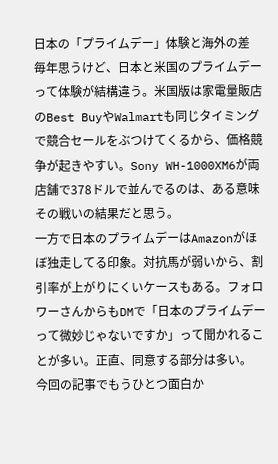日本の「プライムデー」体験と海外の差
毎年思うけど、日本と米国のプライムデーって体験が結構違う。米国版は家電量販店のBest BuyやWalmartも同じタイミングで競合セールをぶつけてくるから、価格競争が起きやすい。Sony WH-1000XM6が両店舗で378ドルで並んでるのは、ある意味その戦いの結果だと思う。
一方で日本のプライムデーはAmazonがほぼ独走してる印象。対抗馬が弱いから、割引率が上がりにくいケースもある。フォロワーさんからもDMで「日本のプライムデーって微妙じゃないですか」って聞かれることが多い。正直、同意する部分は多い。
今回の記事でもうひとつ面白か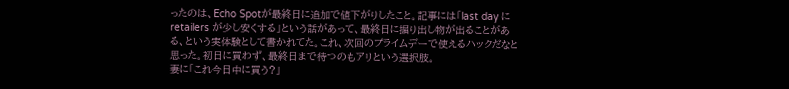ったのは、Echo Spotが最終日に追加で値下がりしたこと。記事には「last day に retailers が少し安くする」という話があって、最終日に掘り出し物が出ることがある、という実体験として書かれてた。これ、次回のプライムデーで使えるハックだなと思った。初日に買わず、最終日まで待つのもアリという選択肢。
妻に「これ今日中に買う?」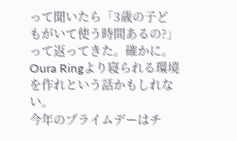って聞いたら「3歳の子どもがいて使う時間あるの?」って返ってきた。確かに。Oura Ringより寝られる環境を作れという話かもしれない。
今年のプライムデーはチ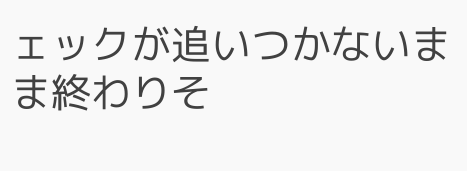ェックが追いつかないまま終わりそ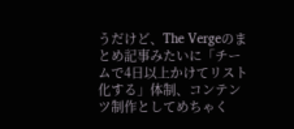うだけど、The Vergeのまとめ記事みたいに「チームで4日以上かけてリスト化する」体制、コンテンツ制作としてめちゃく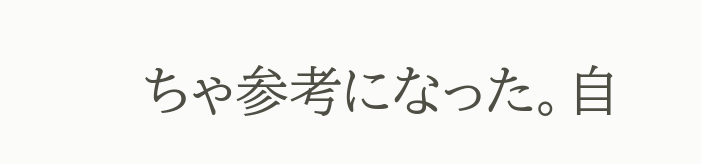ちゃ参考になった。自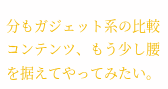分もガジェット系の比較コンテンツ、もう少し腰を据えてやってみたい。